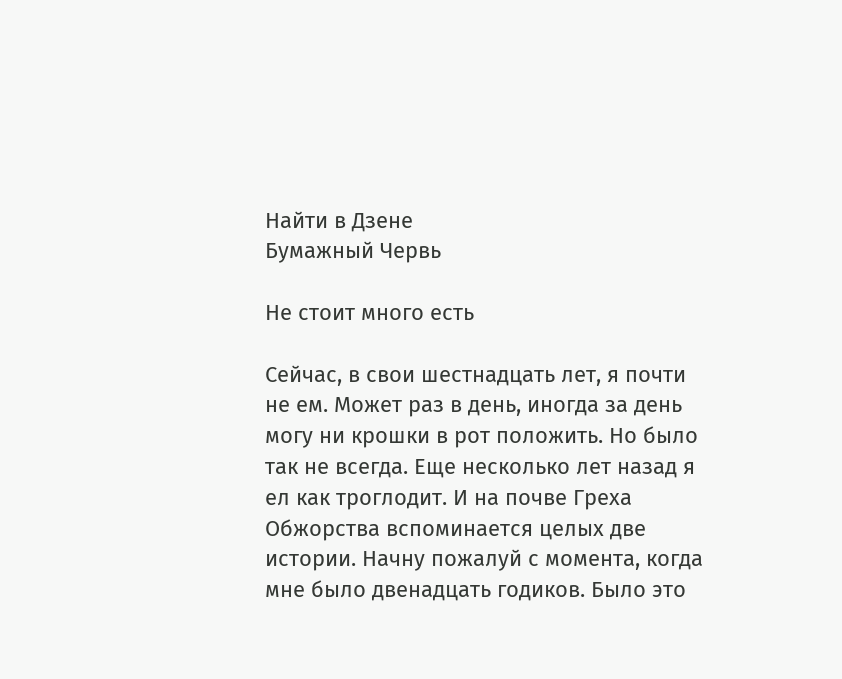Найти в Дзене
Бумажный Червь

Не стоит много есть

Сейчас, в свои шестнадцать лет, я почти не ем. Может раз в день, иногда за день могу ни крошки в рот положить. Но было так не всегда. Еще несколько лет назад я ел как троглодит. И на почве Греха Обжорства вспоминается целых две истории. Начну пожалуй с момента, когда мне было двенадцать годиков. Было это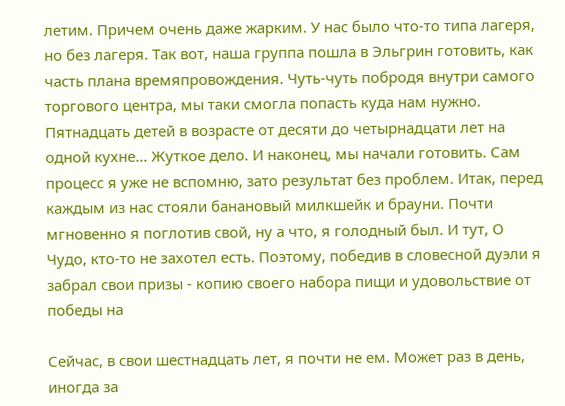летим. Причем очень даже жарким. У нас было что-то типа лагеря, но без лагеря. Так вот, наша группа пошла в Эльгрин готовить, как часть плана времяпровождения. Чуть-чуть побродя внутри самого торгового центра, мы таки смогла попасть куда нам нужно. Пятнадцать детей в возрасте от десяти до четырнадцати лет на одной кухне… Жуткое дело. И наконец, мы начали готовить. Сам процесс я уже не вспомню, зато результат без проблем. Итак, перед каждым из нас стояли банановый милкшейк и брауни. Почти мгновенно я поглотив свой, ну а что, я голодный был. И тут, О Чудо, кто-то не захотел есть. Поэтому, победив в словесной дуэли я забрал свои призы - копию своего набора пищи и удовольствие от победы на

Сейчас, в свои шестнадцать лет, я почти не ем. Может раз в день, иногда за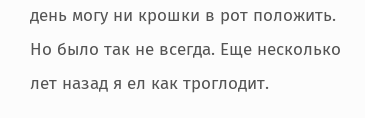день могу ни крошки в рот положить. Но было так не всегда. Еще несколько лет назад я ел как троглодит.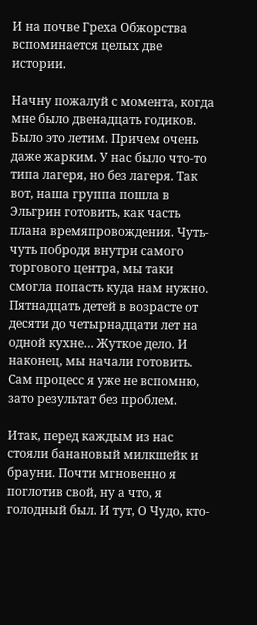И на почве Греха Обжорства вспоминается целых две истории.

Начну пожалуй с момента, когда мне было двенадцать годиков. Было это летим. Причем очень даже жарким. У нас было что-то типа лагеря, но без лагеря. Так вот, наша группа пошла в Эльгрин готовить, как часть плана времяпровождения. Чуть-чуть побродя внутри самого торгового центра, мы таки смогла попасть куда нам нужно. Пятнадцать детей в возрасте от десяти до четырнадцати лет на одной кухне… Жуткое дело. И наконец, мы начали готовить. Сам процесс я уже не вспомню, зато результат без проблем.

Итак, перед каждым из нас стояли банановый милкшейк и брауни. Почти мгновенно я поглотив свой, ну а что, я голодный был. И тут, О Чудо, кто-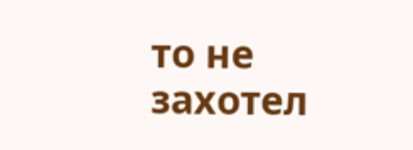то не захотел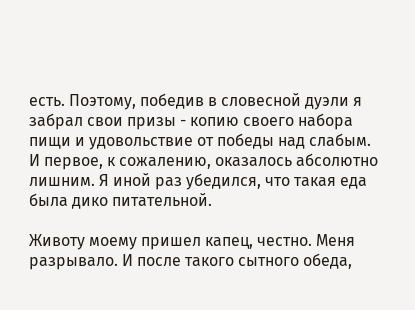есть. Поэтому, победив в словесной дуэли я забрал свои призы - копию своего набора пищи и удовольствие от победы над слабым. И первое, к сожалению, оказалось абсолютно лишним. Я иной раз убедился, что такая еда была дико питательной.

Животу моему пришел капец, честно. Меня разрывало. И после такого сытного обеда,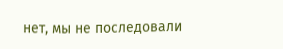нет, мы не последовали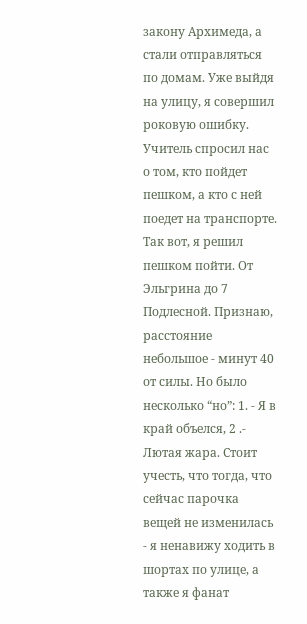закону Архимеда, а стали отправляться по домам. Уже выйдя на улицу, я совершил роковую ошибку. Учитель спросил нас о том, кто пойдет пешком, а кто с ней поедет на транспорте. Так вот, я решил пешком пойти. От Эльгрина до 7 Подлесной. Признаю, расстояние небольшое - минут 40 от силы. Но было несколько “но”: 1. - Я в край объелся, 2 .- Лютая жара. Стоит учесть, что тогда, что сейчас парочка вещей не изменилась - я ненавижу ходить в шортах по улице, а также я фанат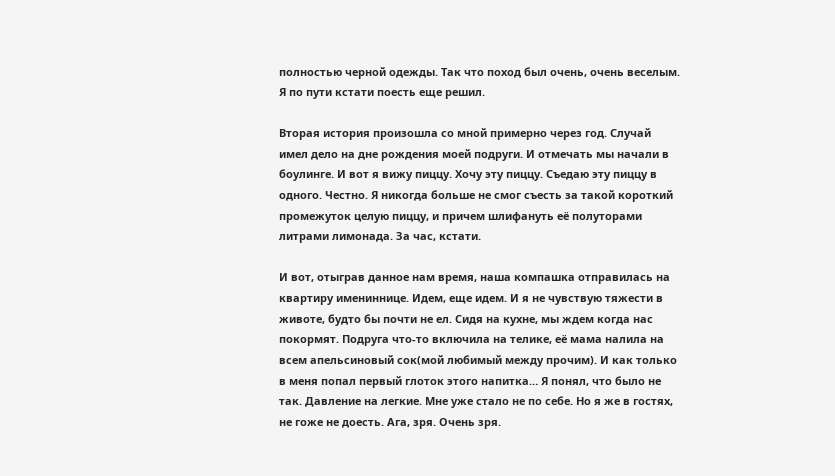полностью черной одежды. Так что поход был очень, очень веселым. Я по пути кстати поесть еще решил.

Вторая история произошла со мной примерно через год. Случай имел дело на дне рождения моей подруги. И отмечать мы начали в боулинге. И вот я вижу пиццу. Хочу эту пиццу. Съедаю эту пиццу в одного. Честно. Я никогда больше не смог съесть за такой короткий промежуток целую пиццу, и причем шлифануть её полуторами литрами лимонада. За час, кстати.

И вот, отыграв данное нам время, наша компашка отправилась на квартиру имениннице. Идем, еще идем. И я не чувствую тяжести в животе, будто бы почти не ел. Сидя на кухне, мы ждем когда нас покормят. Подруга что-то включила на телике, её мама налила на всем апельсиновый сок(мой любимый между прочим). И как только в меня попал первый глоток этого напитка… Я понял, что было не так. Давление на легкие. Мне уже стало не по себе. Но я же в гостях, не гоже не доесть. Ага, зря. Очень зря.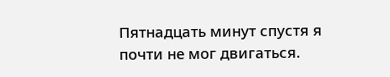Пятнадцать минут спустя я почти не мог двигаться.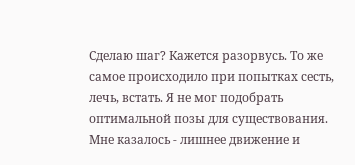Сделаю шаг? Кажется разорвусь. То же самое происходило при попытках сесть, лечь, встать. Я не мог подобрать оптимальной позы для существования. Мне казалось - лишнее движение и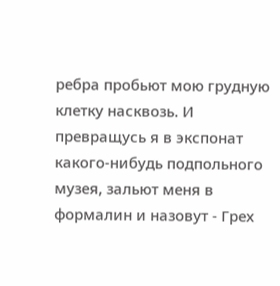ребра пробьют мою грудную клетку насквозь. И превращусь я в экспонат какого-нибудь подпольного музея, зальют меня в формалин и назовут - Грех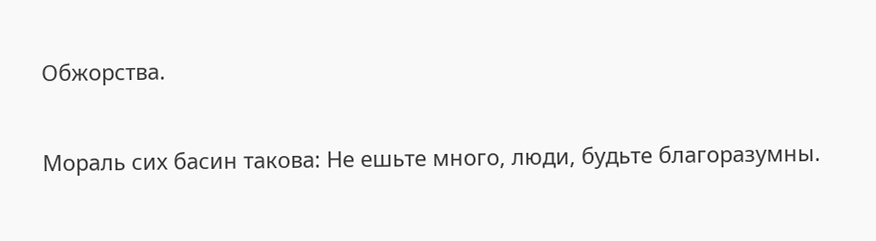Обжорства.

Мораль сих басин такова: Не ешьте много, люди, будьте благоразумны.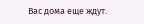Вас дома еще ждут.